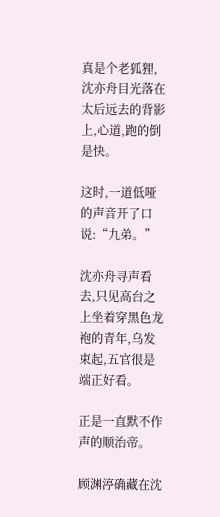真是个老狐狸,沈亦舟目光落在太后远去的背影上,心道,跑的倒是快。

这时,一道低哑的声音开了口说:“九弟。”

沈亦舟寻声看去,只见高台之上坐着穿黑色龙袍的青年,乌发束起,五官很是端正好看。

正是一直默不作声的顺治帝。

顾渊渟确藏在沈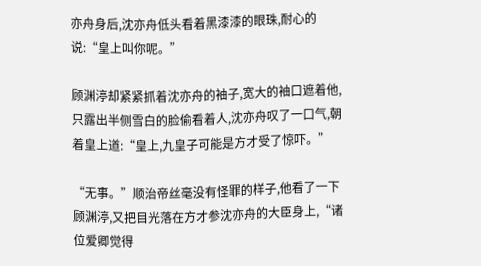亦舟身后,沈亦舟低头看着黑漆漆的眼珠,耐心的说:“皇上叫你呢。”

顾渊渟却紧紧抓着沈亦舟的袖子,宽大的袖口遮着他,只露出半侧雪白的脸偷看着人,沈亦舟叹了一口气,朝着皇上道:“皇上,九皇子可能是方才受了惊吓。”

“无事。”顺治帝丝毫没有怪罪的样子,他看了一下顾渊渟,又把目光落在方才参沈亦舟的大臣身上,“诸位爱卿觉得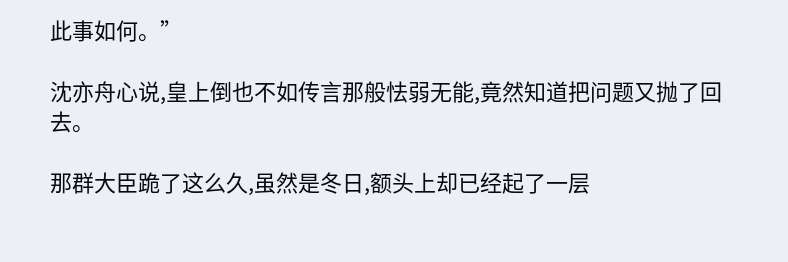此事如何。”

沈亦舟心说,皇上倒也不如传言那般怯弱无能,竟然知道把问题又抛了回去。

那群大臣跪了这么久,虽然是冬日,额头上却已经起了一层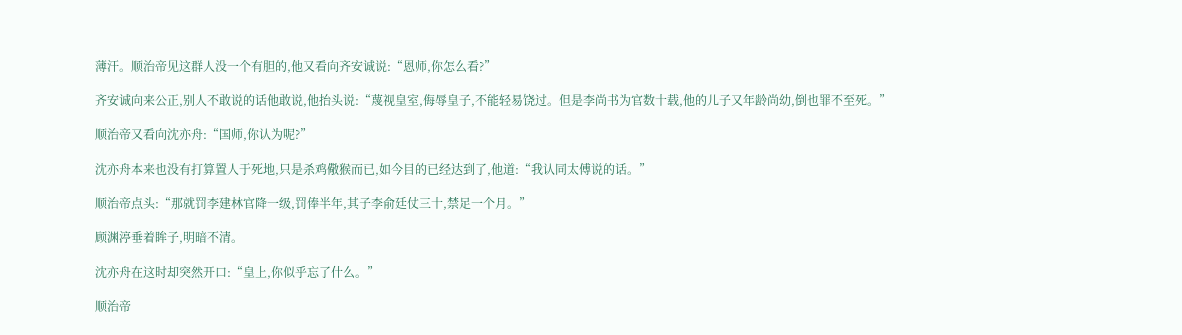薄汗。顺治帝见这群人没一个有胆的,他又看向齐安诚说:“恩师,你怎么看?”

齐安诚向来公正,别人不敢说的话他敢说,他抬头说:“蔑视皇室,侮辱皇子,不能轻易饶过。但是李尚书为官数十载,他的儿子又年龄尚幼,倒也罪不至死。”

顺治帝又看向沈亦舟:“国师,你认为呢?”

沈亦舟本来也没有打算置人于死地,只是杀鸡儆猴而已,如今目的已经达到了,他道:“我认同太傅说的话。”

顺治帝点头:“那就罚李建林官降一级,罚俸半年,其子李俞廷仗三十,禁足一个月。”

顾渊渟垂着眸子,明暗不清。

沈亦舟在这时却突然开口:“皇上,你似乎忘了什么。”

顺治帝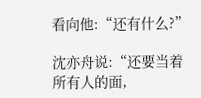看向他:“还有什么?”

沈亦舟说:“还要当着所有人的面,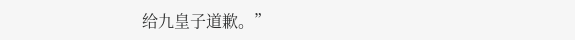给九皇子道歉。”